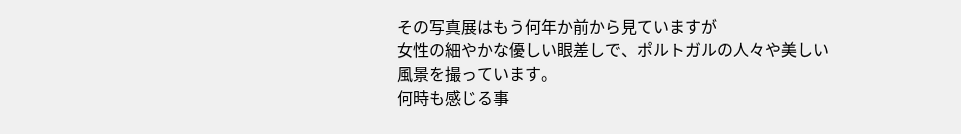その写真展はもう何年か前から見ていますが
女性の細やかな優しい眼差しで、ポルトガルの人々や美しい
風景を撮っています。
何時も感じる事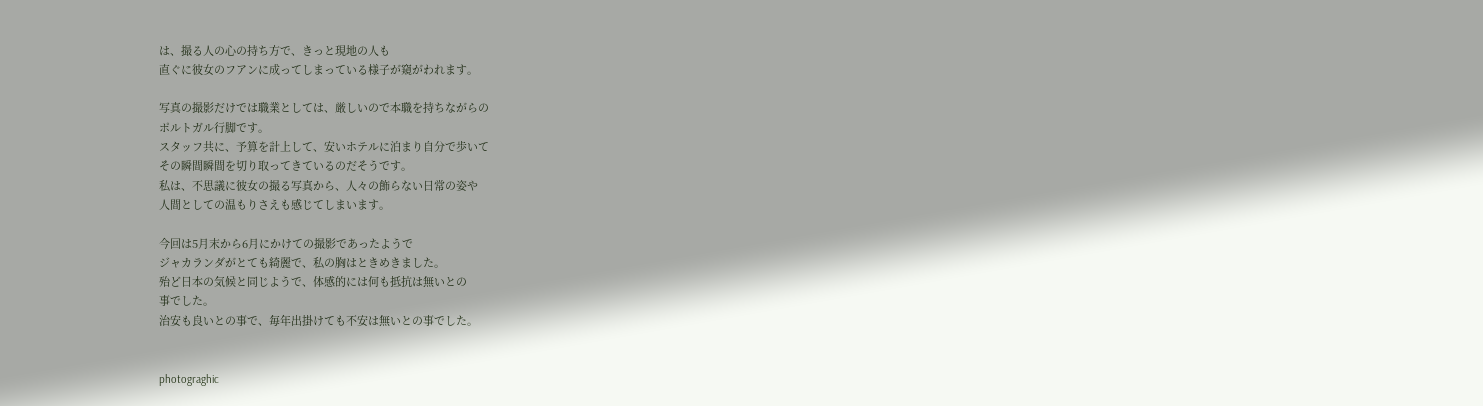は、撮る人の心の持ち方で、きっと現地の人も
直ぐに彼女のフアンに成ってしまっている様子が窺がわれます。

写真の撮影だけでは職業としては、厳しいので本職を持ちながらの
ポルトガル行脚です。
スタッフ共に、予算を計上して、安いホテルに泊まり自分で歩いて
その瞬間瞬間を切り取ってきているのだそうです。
私は、不思議に彼女の撮る写真から、人々の飾らない日常の姿や
人間としての温もりさえも感じてしまいます。

今回は5月末から6月にかけての撮影であったようで
ジャカランダがとても綺麗で、私の胸はときめきました。
殆ど日本の気候と同じようで、体感的には何も抵抗は無いとの
事でした。
治安も良いとの事で、毎年出掛けても不安は無いとの事でした。


photograghic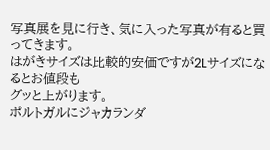写真展を見に行き、気に入った写真が有ると買ってきます。
はがきサイズは比較的安価ですが2Lサイズになるとお値段も
グッと上がります。
ポルトガルにジャカランダ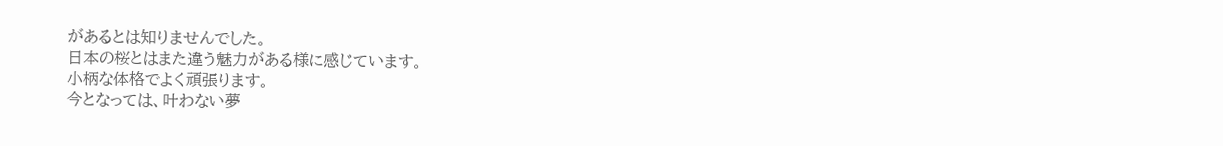があるとは知りませんでした。
日本の桜とはまた違う魅力がある様に感じています。
小柄な体格でよく頑張ります。
今となっては、叶わない夢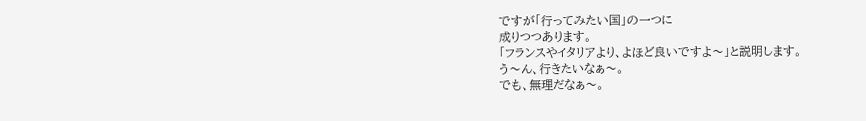ですが「行ってみたい国」の一つに
成りつつあります。
「フランスやイタリアより、よほど良いですよ〜」と説明します。
う〜ん、行きたいなぁ〜。
でも、無理だなぁ〜。